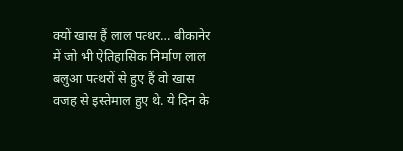क्यों खास हैं लाल पत्थर… बीकानेर में जो भी ऐतिहासिक निर्माण लाल बलुआ पत्थरों से हुए हैं वो खास वजह से इस्तेमाल हुए थे. ये दिन के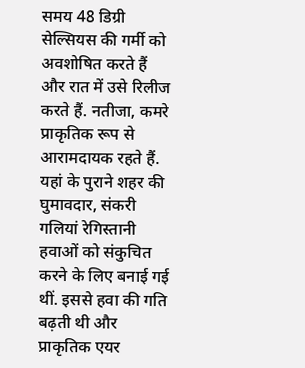समय 48 डिग्री सेल्सियस की गर्मी को अवशोषित करते हैं और रात में उसे रिलीज करते हैं. नतीजा, कमरे प्राकृतिक रूप से आरामदायक रहते हैं. यहां के पुराने शहर की घुमावदार, संकरी गलियां रेगिस्तानी हवाओं को संकुचित करने के लिए बनाई गई थीं. इससे हवा की गति बढ़ती थी और प्राकृतिक एयर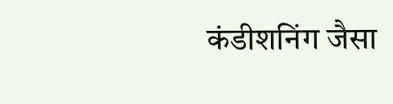कंडीशनिंग जैसा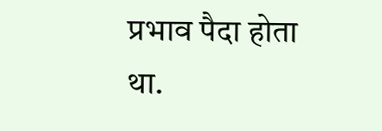प्रभाव पैदा होता था.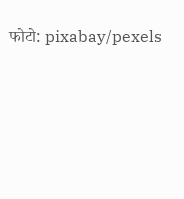फोटो: pixabay/pexels